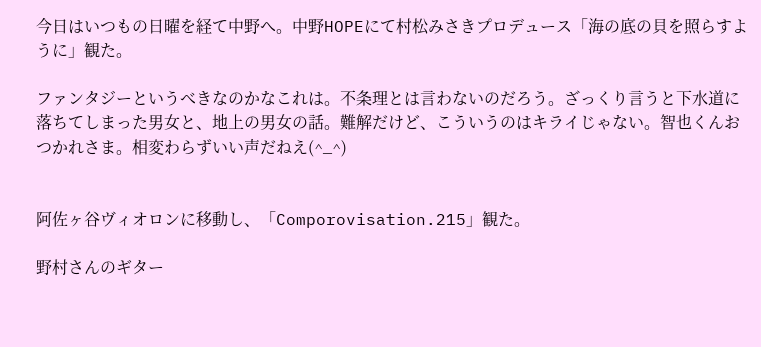今日はいつもの日曜を経て中野へ。中野HOPEにて村松みさきプロデュース「海の底の貝を照らすように」観た。

ファンタジーというべきなのかなこれは。不条理とは言わないのだろう。ざっくり言うと下水道に落ちてしまった男女と、地上の男女の話。難解だけど、こういうのはキライじゃない。智也くんおつかれさま。相変わらずいい声だねえ(^_^)


阿佐ヶ谷ヴィオロンに移動し、「Comporovisation.215」観た。

野村さんのギター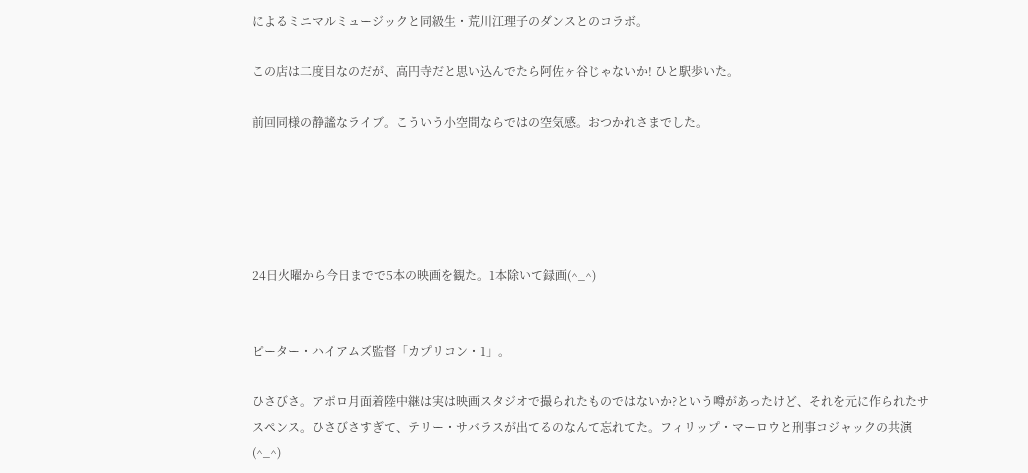によるミニマルミュージックと同級生・荒川江理子のダンスとのコラボ。

この店は二度目なのだが、高円寺だと思い込んでたら阿佐ヶ谷じゃないか! ひと駅歩いた。

前回同様の静謐なライブ。こういう小空間ならではの空気感。おつかれさまでした。





24日火曜から今日までで5本の映画を観た。1本除いて録画(^_^)


ピーター・ハイアムズ監督「カプリコン・1」。

ひさびさ。アポロ月面着陸中継は実は映画スタジオで撮られたものではないか?という噂があったけど、それを元に作られたサスペンス。ひさびさすぎて、テリー・サバラスが出てるのなんて忘れてた。フィリップ・マーロウと刑事コジャックの共演(^_^)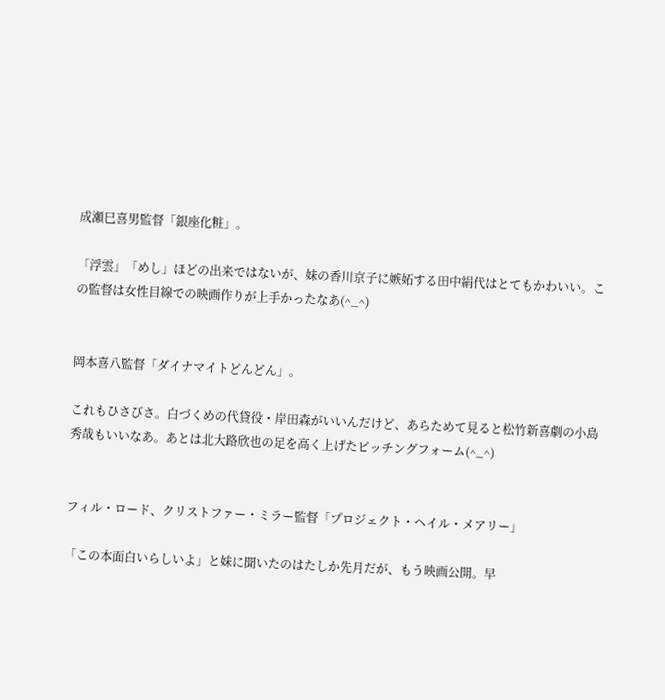成瀬巳喜男監督「銀座化粧」。

「浮雲」「めし」ほどの出来ではないが、妹の香川京子に嫉妬する田中絹代はとてもかわいい。この監督は女性目線での映画作りが上手かったなあ(^_^)


岡本喜八監督「ダイナマイトどんどん」。

これもひさびさ。白づくめの代貸役・岸田森がいいんだけど、あらためて見ると松竹新喜劇の小島秀哉もいいなあ。あとは北大路欣也の足を高く上げたピッチングフォーム(^_^)


フィル・ロード、クリストファー・ミラー監督「プロジェクト・ヘイル・メアリー」

「この本面白いらしいよ」と妹に聞いたのはたしか先月だが、もう映画公開。早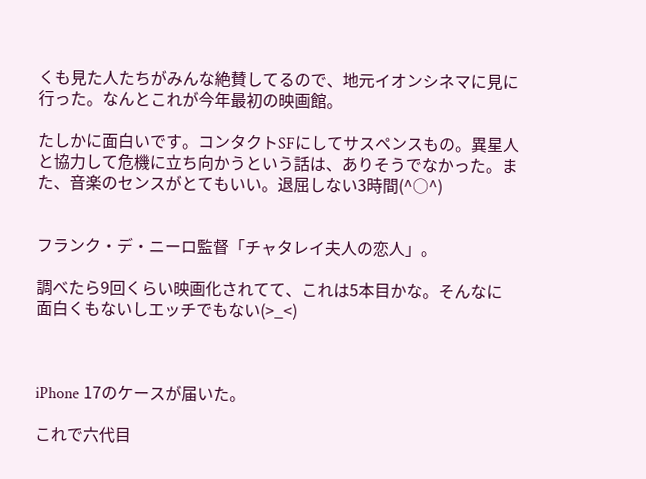くも見た人たちがみんな絶賛してるので、地元イオンシネマに見に行った。なんとこれが今年最初の映画館。

たしかに面白いです。コンタクトSFにしてサスペンスもの。異星人と協力して危機に立ち向かうという話は、ありそうでなかった。また、音楽のセンスがとてもいい。退屈しない3時間(^○^)


フランク・デ・ニーロ監督「チャタレイ夫人の恋人」。

調べたら9回くらい映画化されてて、これは5本目かな。そんなに面白くもないしエッチでもない(>_<)



iPhone 17のケースが届いた。

これで六代目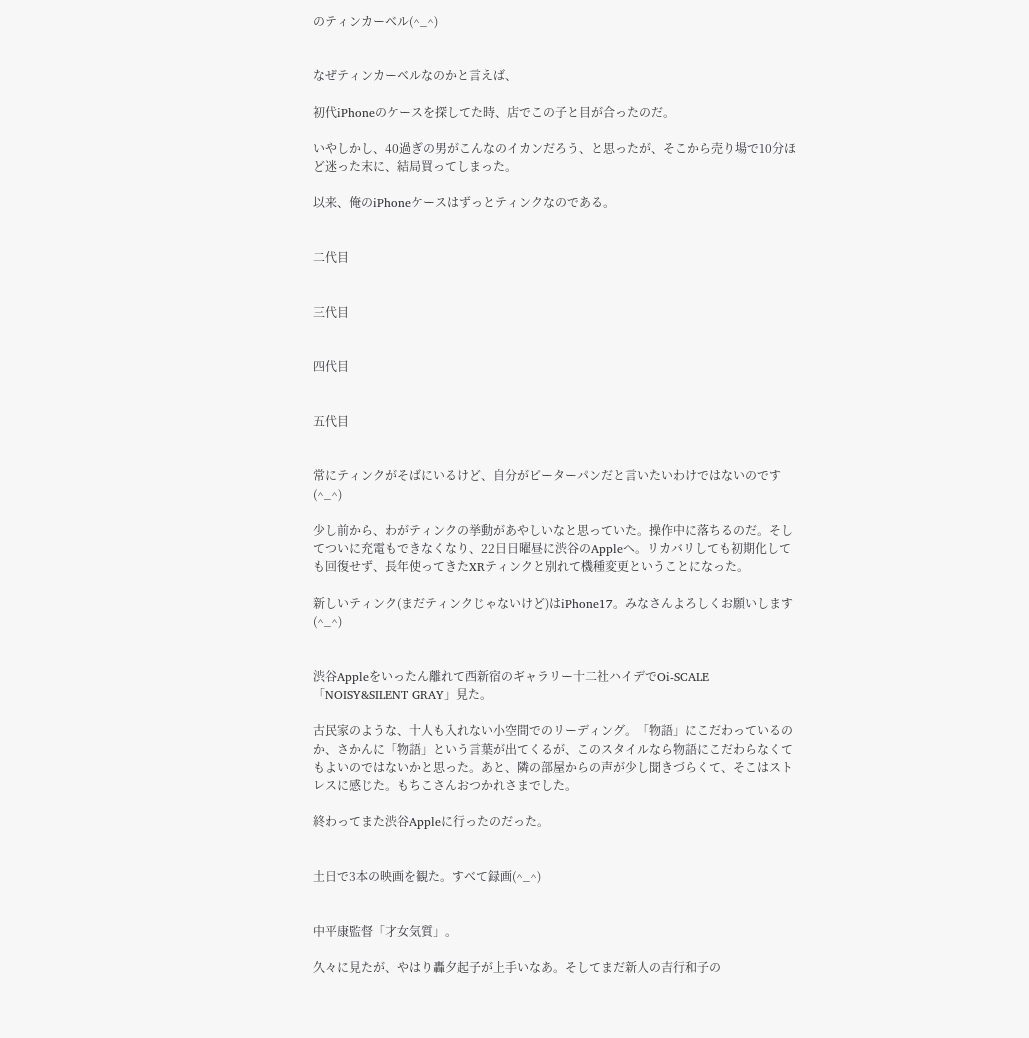のティンカーベル(^_^)


なぜティンカーベルなのかと言えば、

初代iPhoneのケースを探してた時、店でこの子と目が合ったのだ。

いやしかし、40過ぎの男がこんなのイカンだろう、と思ったが、そこから売り場で10分ほど迷った末に、結局買ってしまった。

以来、俺のiPhoneケースはずっとティンクなのである。


二代目


三代目


四代目


五代目


常にティンクがそばにいるけど、自分がピーターパンだと言いたいわけではないのです(^_^)

少し前から、わがティンクの挙動があやしいなと思っていた。操作中に落ちるのだ。そしてついに充電もできなくなり、22日日曜昼に渋谷のAppleへ。リカバリしても初期化しても回復せず、長年使ってきたXRティンクと別れて機種変更ということになった。

新しいティンク(まだティンクじゃないけど)はiPhone17。みなさんよろしくお願いします(^_^)


渋谷Appleをいったん離れて西新宿のギャラリー十二社ハイデでOi-SCALE「NOISY&SILENT GRAY」見た。

古民家のような、十人も入れない小空間でのリーディング。「物語」にこだわっているのか、さかんに「物語」という言葉が出てくるが、このスタイルなら物語にこだわらなくてもよいのではないかと思った。あと、隣の部屋からの声が少し聞きづらくて、そこはストレスに感じた。もちこさんおつかれさまでした。

終わってまた渋谷Appleに行ったのだった。


土日で3本の映画を観た。すべて録画(^_^)


中平康監督「才女気質」。

久々に見たが、やはり轟夕起子が上手いなあ。そしてまだ新人の吉行和子の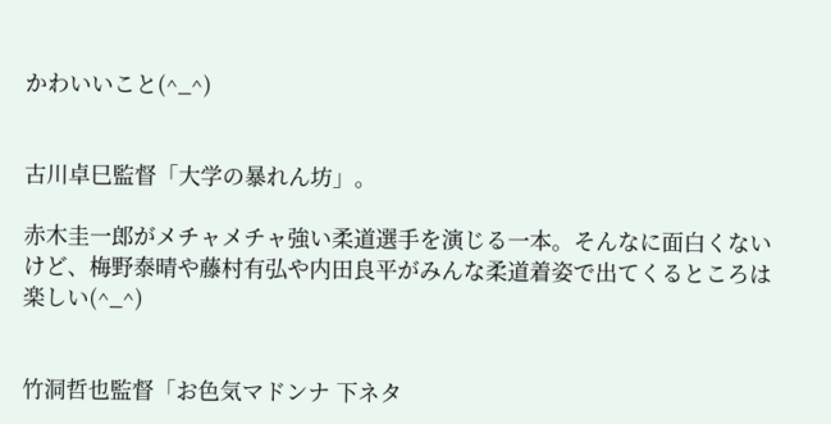かわいいこと(^_^)


古川卓巳監督「大学の暴れん坊」。

赤木圭一郎がメチャメチャ強い柔道選手を演じる一本。そんなに面白くないけど、梅野泰晴や藤村有弘や内田良平がみんな柔道着姿で出てくるところは楽しい(^_^)


竹洞哲也監督「お色気マドンナ 下ネタ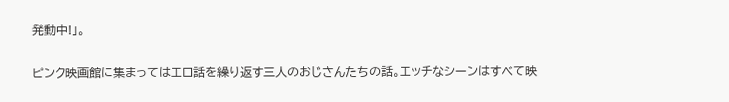発動中!」。

ピンク映画館に集まってはエロ話を繰り返す三人のおじさんたちの話。エッチなシーンはすべて映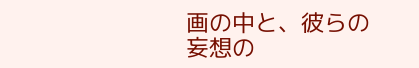画の中と、彼らの妄想の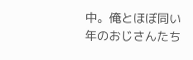中。俺とほぼ同い年のおじさんたち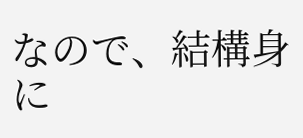なので、結構身に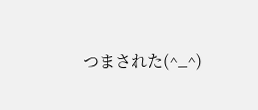つまされた(^_^)